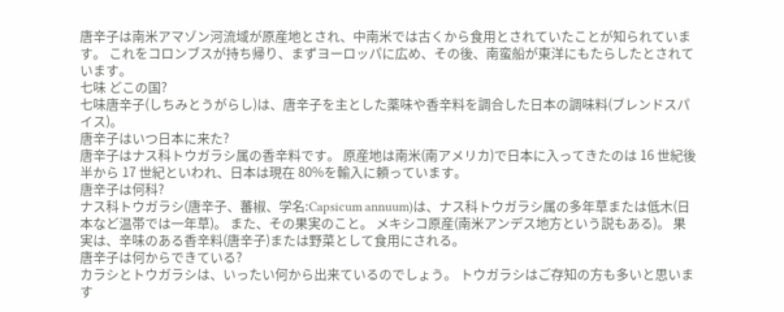唐辛子は南米アマゾン河流域が原産地とされ、中南米では古くから食用とされていたことが知られています。 これをコロンブスが持ち帰り、まずヨーロッパに広め、その後、南蛮船が東洋にもたらしたとされています。
七味 どこの国?
七味唐辛子(しちみとうがらし)は、唐辛子を主とした薬味や香辛料を調合した日本の調味料(ブレンドスパイス)。
唐辛子はいつ日本に来た?
唐辛子はナス科トウガラシ属の香辛料です。 原産地は南米(南アメリカ)で日本に入ってきたのは 16 世紀後半から 17 世紀といわれ、日本は現在 80%を輸入に頼っています。
唐辛子は何科?
ナス科トウガラシ(唐辛子、蕃椒、学名:Capsicum annuum)は、ナス科トウガラシ属の多年草または低木(日本など温帯では一年草)。 また、その果実のこと。 メキシコ原産(南米アンデス地方という説もある)。 果実は、辛味のある香辛料(唐辛子)または野菜として食用にされる。
唐辛子は何からできている?
カラシとトウガラシは、いったい何から出来ているのでしょう。 トウガラシはご存知の方も多いと思います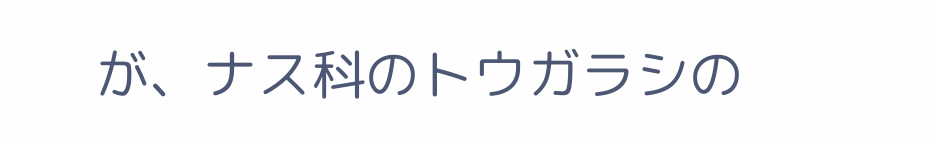が、ナス科のトウガラシの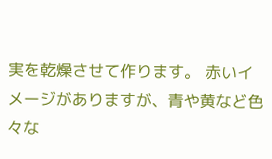実を乾燥させて作ります。 赤いイメージがありますが、青や黄など色々な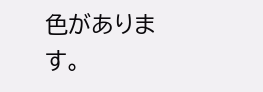色があります。